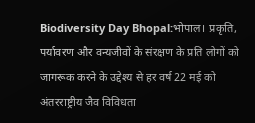Biodiversity Day Bhopal:भोपाल। प्रकृति, पर्यावरण और वन्यजीवों के संरक्षण के प्रति लोगों को जागरूक करने के उद्देश्य से हर वर्ष 22 मई को अंतरराष्ट्रीय जैव विविधता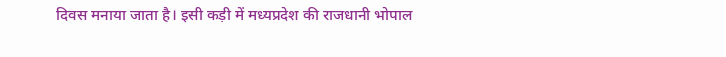दिवस मनाया जाता है। इसी कड़ी में मध्यप्रदेश की राजधानी भोपाल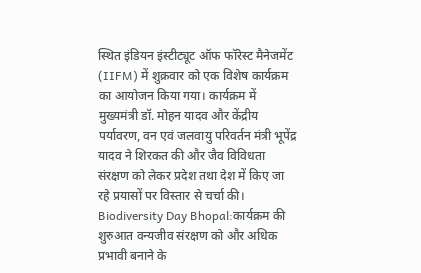स्थित इंडियन इंस्टीट्यूट ऑफ फॉरेस्ट मैनेजमेंट (IIFM) में शुक्रवार को एक विशेष कार्यक्रम का आयोजन किया गया। कार्यक्रम में मुख्यमंत्री डॉ. मोहन यादव और केंद्रीय पर्यावरण, वन एवं जलवायु परिवर्तन मंत्री भूपेंद्र यादव ने शिरकत की और जैव विविधता संरक्षण को लेकर प्रदेश तथा देश में किए जा रहे प्रयासों पर विस्तार से चर्चा की।
Biodiversity Day Bhopal:कार्यक्रम की शुरुआत वन्यजीव संरक्षण को और अधिक प्रभावी बनाने के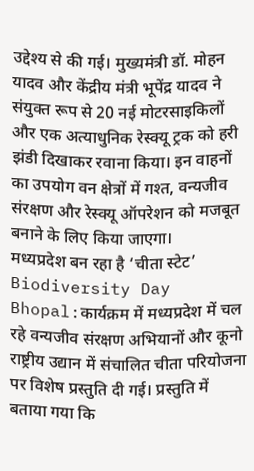उद्देश्य से की गई। मुख्यमंत्री डॉ. मोहन यादव और केंद्रीय मंत्री भूपेंद्र यादव ने संयुक्त रूप से 20 नई मोटरसाइकिलों और एक अत्याधुनिक रेस्क्यू ट्रक को हरी झंडी दिखाकर रवाना किया। इन वाहनों का उपयोग वन क्षेत्रों में गश्त, वन्यजीव संरक्षण और रेस्क्यू ऑपरेशन को मजबूत बनाने के लिए किया जाएगा।
मध्यप्रदेश बन रहा है ‘चीता स्टेट’
Biodiversity Day Bhopal:कार्यक्रम में मध्यप्रदेश में चल रहे वन्यजीव संरक्षण अभियानों और कूनो राष्ट्रीय उद्यान में संचालित चीता परियोजना पर विशेष प्रस्तुति दी गई। प्रस्तुति में बताया गया कि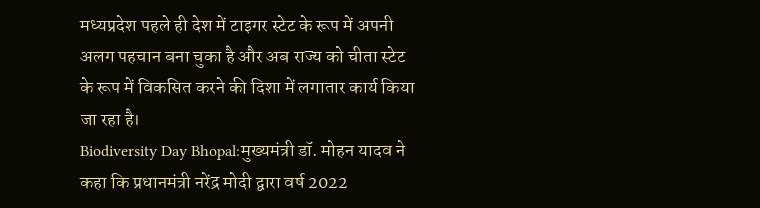मध्यप्रदेश पहले ही देश में टाइगर स्टेट के रूप में अपनी अलग पहचान बना चुका है और अब राज्य को चीता स्टेट के रूप में विकसित करने की दिशा में लगातार कार्य किया जा रहा है।
Biodiversity Day Bhopal:मुख्यमंत्री डॉ. मोहन यादव ने कहा कि प्रधानमंत्री नरेंद्र मोदी द्वारा वर्ष 2022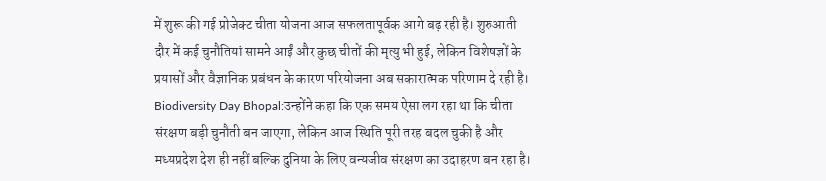में शुरू की गई प्रोजेक्ट चीता योजना आज सफलतापूर्वक आगे बढ़ रही है। शुरुआती दौर में कई चुनौतियां सामने आईं और कुछ चीतों की मृत्यु भी हुई, लेकिन विशेषज्ञों के प्रयासों और वैज्ञानिक प्रबंधन के कारण परियोजना अब सकारात्मक परिणाम दे रही है।
Biodiversity Day Bhopal:उन्होंने कहा कि एक समय ऐसा लग रहा था कि चीता संरक्षण बड़ी चुनौती बन जाएगा, लेकिन आज स्थिति पूरी तरह बदल चुकी है और मध्यप्रदेश देश ही नहीं बल्कि दुनिया के लिए वन्यजीव संरक्षण का उदाहरण बन रहा है।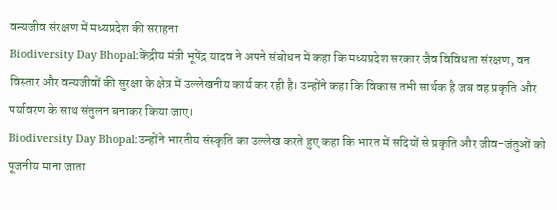वन्यजीव संरक्षण में मध्यप्रदेश की सराहना
Biodiversity Day Bhopal:केंद्रीय मंत्री भूपेंद्र यादव ने अपने संबोधन में कहा कि मध्यप्रदेश सरकार जैव विविधता संरक्षण, वन विस्तार और वन्यजीवों की सुरक्षा के क्षेत्र में उल्लेखनीय कार्य कर रही है। उन्होंने कहा कि विकास तभी सार्थक है जब वह प्रकृति और पर्यावरण के साथ संतुलन बनाकर किया जाए।
Biodiversity Day Bhopal:उन्होंने भारतीय संस्कृति का उल्लेख करते हुए कहा कि भारत में सदियों से प्रकृति और जीव-जंतुओं को पूजनीय माना जाता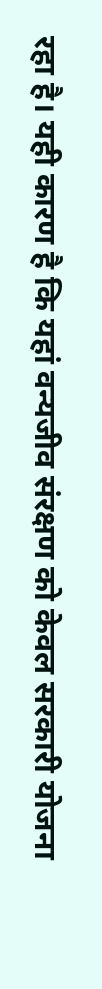रहा है। यही कारण है कि यहां वन्यजीव संरक्षण को केवल सरकारी योजना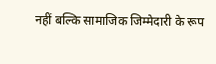नहीं बल्कि सामाजिक जिम्मेदारी के रूप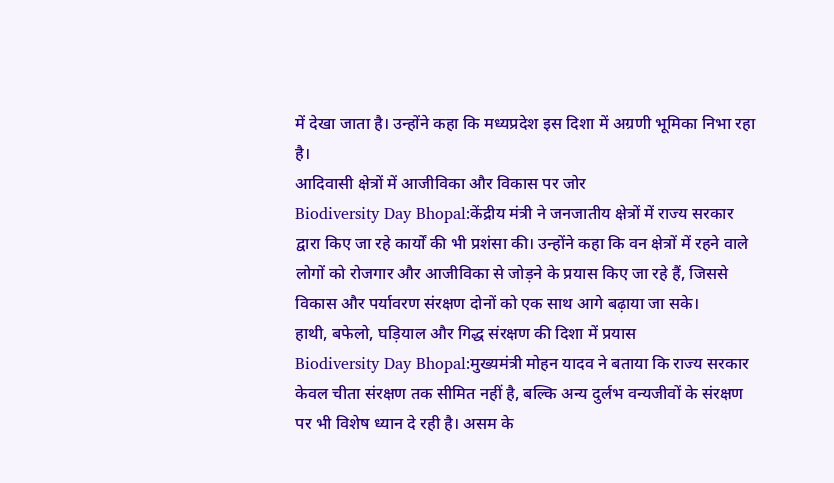में देखा जाता है। उन्होंने कहा कि मध्यप्रदेश इस दिशा में अग्रणी भूमिका निभा रहा है।
आदिवासी क्षेत्रों में आजीविका और विकास पर जोर
Biodiversity Day Bhopal:केंद्रीय मंत्री ने जनजातीय क्षेत्रों में राज्य सरकार द्वारा किए जा रहे कार्यों की भी प्रशंसा की। उन्होंने कहा कि वन क्षेत्रों में रहने वाले लोगों को रोजगार और आजीविका से जोड़ने के प्रयास किए जा रहे हैं, जिससे विकास और पर्यावरण संरक्षण दोनों को एक साथ आगे बढ़ाया जा सके।
हाथी, बफेलो, घड़ियाल और गिद्ध संरक्षण की दिशा में प्रयास
Biodiversity Day Bhopal:मुख्यमंत्री मोहन यादव ने बताया कि राज्य सरकार केवल चीता संरक्षण तक सीमित नहीं है, बल्कि अन्य दुर्लभ वन्यजीवों के संरक्षण पर भी विशेष ध्यान दे रही है। असम के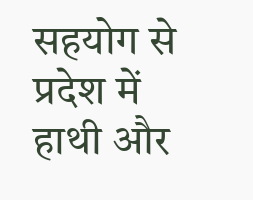सहयोग से प्रदेश में हाथी और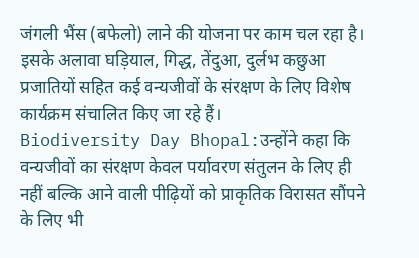जंगली भैंस (बफेलो) लाने की योजना पर काम चल रहा है। इसके अलावा घड़ियाल, गिद्ध, तेंदुआ, दुर्लभ कछुआ प्रजातियों सहित कई वन्यजीवों के संरक्षण के लिए विशेष कार्यक्रम संचालित किए जा रहे हैं।
Biodiversity Day Bhopal:उन्होंने कहा कि वन्यजीवों का संरक्षण केवल पर्यावरण संतुलन के लिए ही नहीं बल्कि आने वाली पीढ़ियों को प्राकृतिक विरासत सौंपने के लिए भी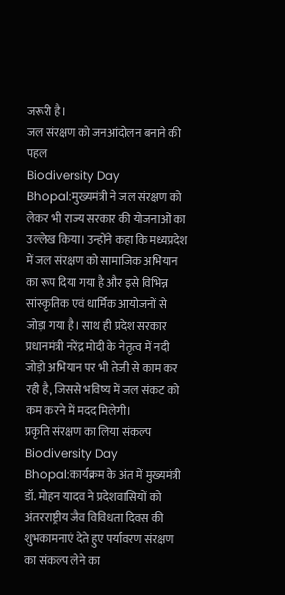जरूरी है।
जल संरक्षण को जनआंदोलन बनाने की पहल
Biodiversity Day Bhopal:मुख्यमंत्री ने जल संरक्षण को लेकर भी राज्य सरकार की योजनाओं का उल्लेख किया। उन्होंने कहा कि मध्यप्रदेश में जल संरक्षण को सामाजिक अभियान का रूप दिया गया है और इसे विभिन्न सांस्कृतिक एवं धार्मिक आयोजनों से जोड़ा गया है। साथ ही प्रदेश सरकार प्रधानमंत्री नरेंद्र मोदी के नेतृत्व में नदी जोड़ो अभियान पर भी तेजी से काम कर रही है, जिससे भविष्य में जल संकट को कम करने में मदद मिलेगी।
प्रकृति संरक्षण का लिया संकल्प
Biodiversity Day Bhopal:कार्यक्रम के अंत में मुख्यमंत्री डॉ. मोहन यादव ने प्रदेशवासियों को अंतरराष्ट्रीय जैव विविधता दिवस की शुभकामनाएं देते हुए पर्यावरण संरक्षण का संकल्प लेने का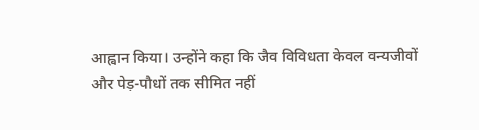आह्वान किया। उन्होंने कहा कि जैव विविधता केवल वन्यजीवों और पेड़-पौधों तक सीमित नहीं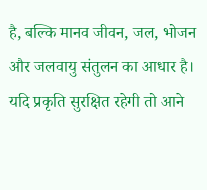है, बल्कि मानव जीवन, जल, भोजन और जलवायु संतुलन का आधार है। यदि प्रकृति सुरक्षित रहेगी तो आने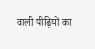वाली पीढ़ियों का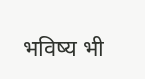भविष्य भी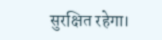सुरक्षित रहेगा।